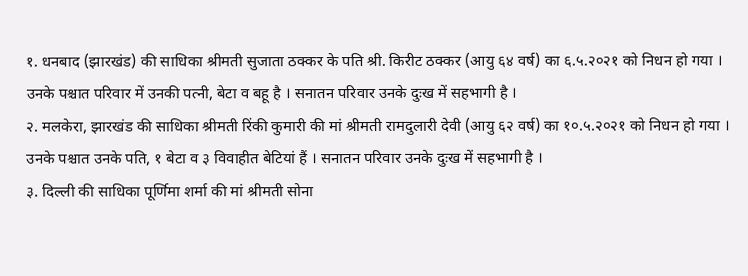१. धनबाद (झारखंड) की साधिका श्रीमती सुजाता ठक्कर के पति श्री. किरीट ठक्कर (आयु ६४ वर्ष) का ६.५.२०२१ को निधन हो गया । उनके पश्चात परिवार में उनकी पत्नी, बेटा व बहू है । सनातन परिवार उनके दुःख में सहभागी है ।
२. मलकेरा, झारखंड की साधिका श्रीमती रिंकी कुमारी की मां श्रीमती रामदुलारी देवी (आयु ६२ वर्ष) का १०.५.२०२१ को निधन हो गया । उनके पश्चात उनके पति, १ बेटा व ३ विवाहीत बेटियां हैं । सनातन परिवार उनके दुःख में सहभागी है ।
३. दिल्ली की साधिका पूर्णिमा शर्मा की मां श्रीमती सोना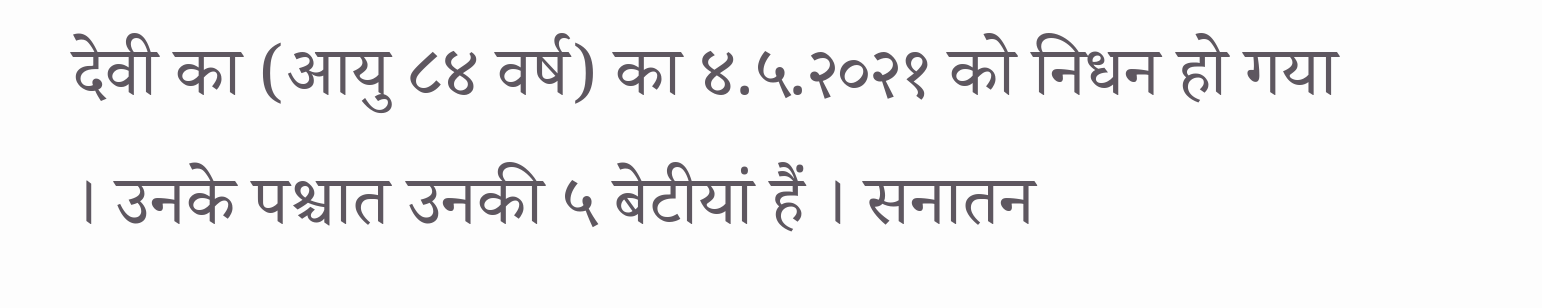देवी का (आयु ८४ वर्ष) का ४.५.२०२१ को निधन हो गया । उनके पश्चात उनकी ५ बेटीयां हैं । सनातन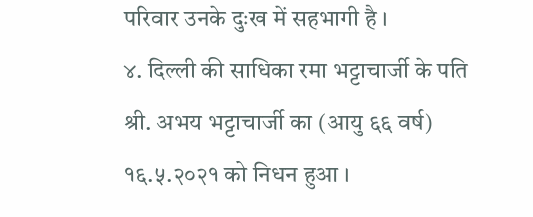परिवार उनके दुःख में सहभागी है ।
४. दिल्ली की साधिका रमा भट्टाचार्जी के पति श्री. अभय भट्टाचार्जी का (आयु ६६ वर्ष) १६.५.२०२१ को निधन हुआ ।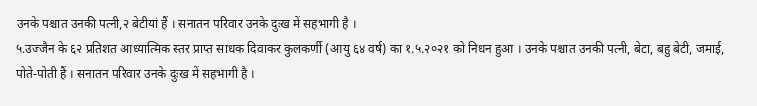उनके पश्चात उनकी पत्नी,२ बेटीयां हैं । सनातन परिवार उनके दुःख में सहभागी है ।
५.उज्जैन के ६२ प्रतिशत आध्यात्मिक स्तर प्राप्त साधक दिवाकर कुलकर्णी (आयु ६४ वर्ष) का १.५.२०२१ को निधन हुआ । उनके पश्चात उनकी पत्नी, बेटा, बहु बेटी, जमाई, पोते-पोती हैं । सनातन परिवार उनके दुःख में सहभागी है ।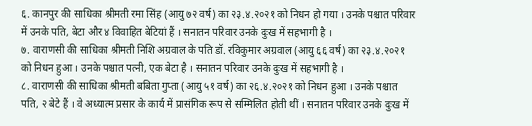६. कानपुर की साधिका श्रीमती रमा सिंह (आयु ७२ वर्ष) का २३.४.२०२१ को निधन हो गया । उनके पश्चात परिवार में उनके पति, बेटा और ४ विवाहित बेटियां हैं । सनातन परिवार उनके दुःख में सहभागी है ।
७. वाराणसी की साधिका श्रीमती निशि अग्रवाल के पति डॉ. रविकुमार अग्रवाल (आयु ६६ वर्ष) का २३.४.२०२१ को निधन हुआ । उनके पश्चात पत्नी, एक बेटा है । सनातन परिवार उनके दुःख में सहभागी है ।
८. वाराणसी की साधिका श्रीमती बबिता गुप्ता (आयु ५१ वर्ष) का २६.४.२०२१ को निधन हुआ । उनके पश्चात पति, २ बेटे हैं । वे अध्यात्म प्रसार के कार्य में प्रासंगिक रूप से सम्मिलित होती थीं । सनातन परिवार उनके दुःख में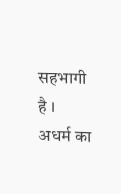सहभागी है ।
अधर्म का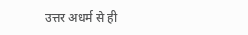उत्तर अधर्म से ही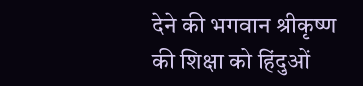देने की भगवान श्रीकृष्ण की शिक्षा को हिंदुओं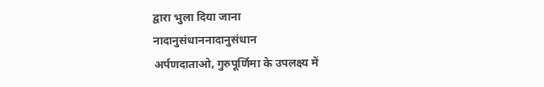द्वारा भुला दिया जाना
नादानुसंधाननादानुसंधान
अर्पणदाताओ, गुरुपूर्णिमा के उपलक्ष्य में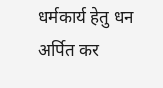धर्मकार्य हेतु धन अर्पित कर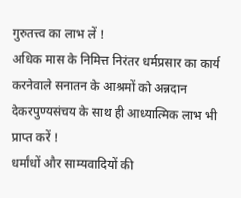गुरुतत्त्व का लाभ लें !
अधिक मास के निमित्त निरंतर धर्मप्रसार का कार्य करनेवाले सनातन के आश्रमों को अन्नदान देकरपुण्यसंचय के साथ ही आध्यात्मिक लाभ भी प्राप्त करें !
धर्मांधों और साम्यवादियों की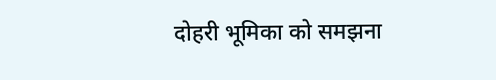दोहरी भूमिका को समझना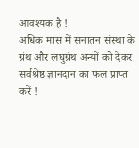आवश्यक है !
अधिक मास में सनातन संस्था के ग्रंथ और लघुग्रंथ अन्यों को देकर सर्वश्रेष्ठ ज्ञानदान का फल प्राप्त करें !